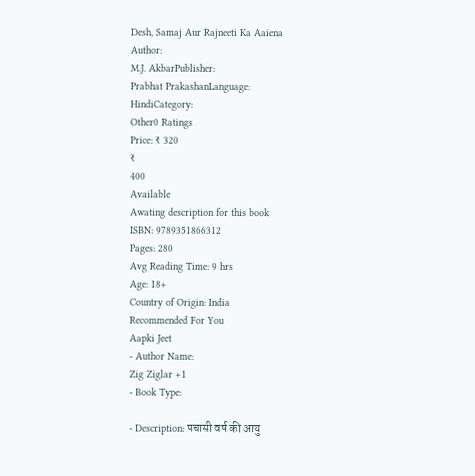Desh, Samaj Aur Rajneeti Ka Aaiena
Author:
M.J. AkbarPublisher:
Prabhat PrakashanLanguage:
HindiCategory:
Other0 Ratings
Price: ₹ 320
₹
400
Available
Awating description for this book
ISBN: 9789351866312
Pages: 280
Avg Reading Time: 9 hrs
Age: 18+
Country of Origin: India
Recommended For You
Aapki Jeet
- Author Name:
Zig Ziglar +1
- Book Type:

- Description: पचासी वर्ष की आयु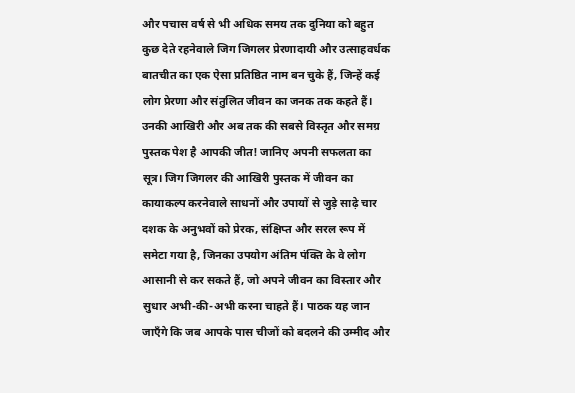और पचास वर्ष से भी अधिक समय तक दुनिया को बहुत कुछ देते रहनेवाले जिग जिगलर प्रेरणादायी और उत्साहवर्धक बातचीत का एक ऐसा प्रतिष्ठित नाम बन चुके हैं, जिन्हें कई लोग प्रेरणा और संतुलित जीवन का जनक तक कहते हैं। उनकी आखिरी और अब तक की सबसे विस्तृत और समग्र पुस्तक पेश है आपकी जीत! जानिए अपनी सफलता का सूत्र। जिग जिगलर की आखिरी पुस्तक में जीवन का कायाकल्प करनेवाले साधनों और उपायों से जुड़े साढ़े चार दशक के अनुभवों को प्रेरक, संक्षिप्त और सरल रूप में समेटा गया है, जिनका उपयोग अंतिम पंक्ति के वे लोग आसानी से कर सकते हैं, जो अपने जीवन का विस्तार और सुधार अभी-की-अभी करना चाहते हैं। पाठक यह जान जाएँगे कि जब आपके पास चीजों को बदलने की उम्मीद और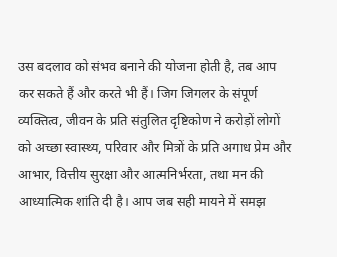उस बदलाव को संभव बनाने की योजना होती है, तब आप कर सकते हैं और करते भी हैं। जिग जिगलर के संपूर्ण व्यक्तित्व, जीवन के प्रति संतुलित दृष्टिकोण ने करोड़ों लोगों को अच्छा स्वास्थ्य, परिवार और मित्रों के प्रति अगाध प्रेम और आभार, वित्तीय सुरक्षा और आत्मनिर्भरता, तथा मन की आध्यात्मिक शांति दी है। आप जब सही मायने में समझ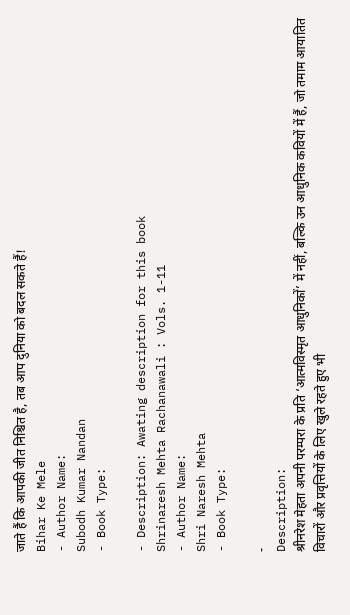जाते हैं कि आपकी जीत निश्चित है, तब आप दुनिया को बदल सकते हैं!
Bihar Ke Mele
- Author Name:
Subodh Kumar Nandan
- Book Type:

- Description: Awating description for this book
Shrinaresh Mehta Rachanawali : Vols. 1-11
- Author Name:
Shri Naresh Mehta
- Book Type:

-
Description:
श्रीनरेश मेहता अपनी परम्परा के प्रति ‘आत्मविस्मृत आधुनिकों’ में नहीं, बल्कि उन आधुनिक कवियों में हैं, जो तमाम आयातित विचारों और प्रवृत्तियों के लिए खुले रहते हुए भी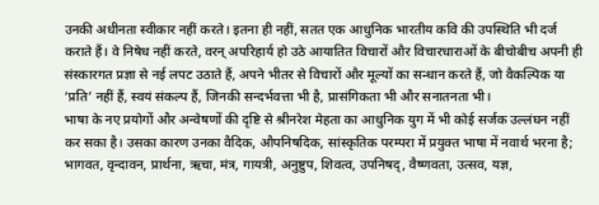उनकी अधीनता स्वीकार नहीं करते। इतना ही नहीं, सतत एक आधुनिक भारतीय कवि की उपस्थिति भी दर्ज कराते हैं। वे निषेध नहीं करते, वरन् अपरिहार्य हो उठे आयातित विचारों और विचारधाराओं के बीचोबीच अपनी ही संस्कारगत प्रज्ञा से नई लपट उठाते हैं, अपने भीतर से विचारों और मूल्यों का सन्धान करते हैं, जो वैकल्पिक या ‘प्रति’ नहीं हैं, स्वयं संकल्प हैं, जिनकी सन्दर्भवत्ता भी है, प्रासंगिकता भी और सनातनता भी।
भाषा के नए प्रयोगों और अन्वेषणों की दृष्टि से श्रीनरेश मेहता का आधुनिक युग में भी कोई सर्जक उल्लंघन नहीं कर सका है। उसका कारण उनका वैदिक, औपनिषदिक, सांस्कृतिक परम्परा में प्रयुक्त भाषा में नवार्थ भरना है; भागवत, वृन्दावन, प्रार्थना, ऋचा, मंत्र, गायत्री, अनुष्टुप, शिवत्व, उपनिषद्, वैष्णवता, उत्सव, यज्ञ,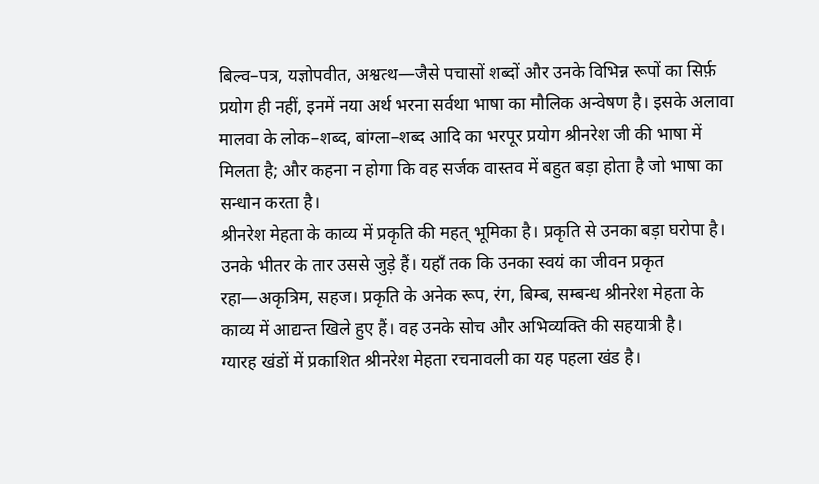बिल्व–पत्र, यज्ञोपवीत, अश्वत्थ—जैसे पचासों शब्दों और उनके विभिन्न रूपों का सिर्फ़ प्रयोग ही नहीं, इनमें नया अर्थ भरना सर्वथा भाषा का मौलिक अन्वेषण है। इसके अलावा मालवा के लोक–शब्द, बांग्ला–शब्द आदि का भरपूर प्रयोग श्रीनरेश जी की भाषा में मिलता है; और कहना न होगा कि वह सर्जक वास्तव में बहुत बड़ा होता है जो भाषा का सन्धान करता है।
श्रीनरेश मेहता के काव्य में प्रकृति की महत् भूमिका है। प्रकृति से उनका बड़ा घरोपा है। उनके भीतर के तार उससे जुड़े हैं। यहाँ तक कि उनका स्वयं का जीवन प्रकृत रहा—अकृत्रिम, सहज। प्रकृति के अनेक रूप, रंग, बिम्ब, सम्बन्ध श्रीनरेश मेहता के काव्य में आद्यन्त खिले हुए हैं। वह उनके सोच और अभिव्यक्ति की सहयात्री है।
ग्यारह खंडों में प्रकाशित श्रीनरेश मेहता रचनावली का यह पहला खंड है।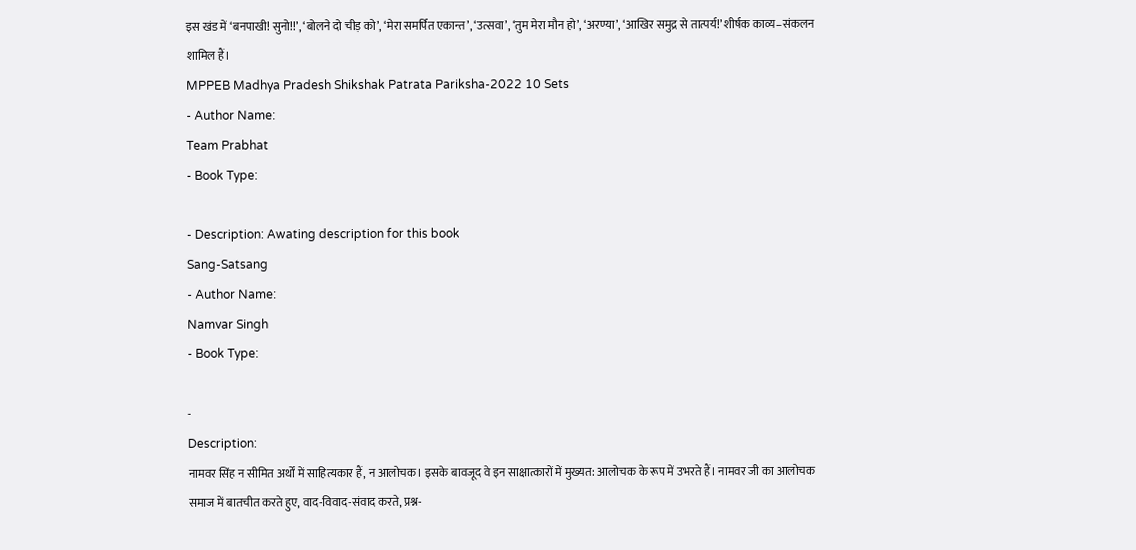इस खंड में ‘बनपाखी! सुनो!!’, ‘बोलने दो चीड़ को’, ‘मेरा समर्पित एकान्त’, ‘उत्सवा’, ‘तुम मेरा मौन हो’, ‘अरण्या’, ‘आखिर समुद्र से तात्पर्य!’ शीर्षक काव्य–संकलन शामिल हैं।
MPPEB Madhya Pradesh Shikshak Patrata Pariksha-2022 10 Sets
- Author Name:
Team Prabhat
- Book Type:

- Description: Awating description for this book
Sang-Satsang
- Author Name:
Namvar Singh
- Book Type:

-
Description:
नामवर सिंह न सीमित अर्थों में साहित्यकार हैं, न आलोचक। इसके बावजूद वे इन साक्षात्कारों में मुख्यत: आलोचक के रूप में उभरते हैं। नामवर जी का आलोचक समाज में बातचीत करते हुए, वाद-विवाद-संवाद करते, प्रश्न-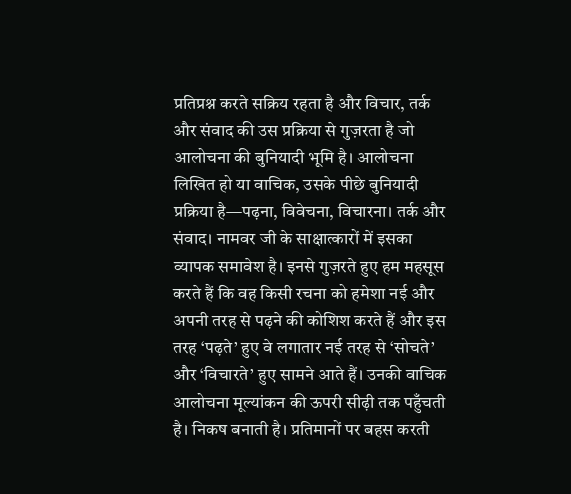प्रतिप्रश्न करते सक्रिय रहता है और विचार, तर्क और संवाद की उस प्रक्रिया से गुज़रता है जो आलोचना की बुनियादी भूमि है। आलोचना लिखित हो या वाचिक, उसके पीछे बुनियादी प्रक्रिया है—पढ़ना, विवेचना, विचारना। तर्क और संवाद। नामवर जी के साक्षात्कारों में इसका व्यापक समावेश है। इनसे गुज़रते हुए हम महसूस करते हैं कि वह किसी रचना को हमेशा नई और अपनी तरह से पढ़ने की कोशिश करते हैं और इस तरह ‘पढ़ते’ हुए वे लगातार नई तरह से ‘सोचते’ और ‘विचारते’ हुए सामने आते हैं। उनकी वाचिक आलोचना मूल्यांकन की ऊपरी सीढ़ी तक पहुँचती है। निकष बनाती है। प्रतिमानों पर बहस करती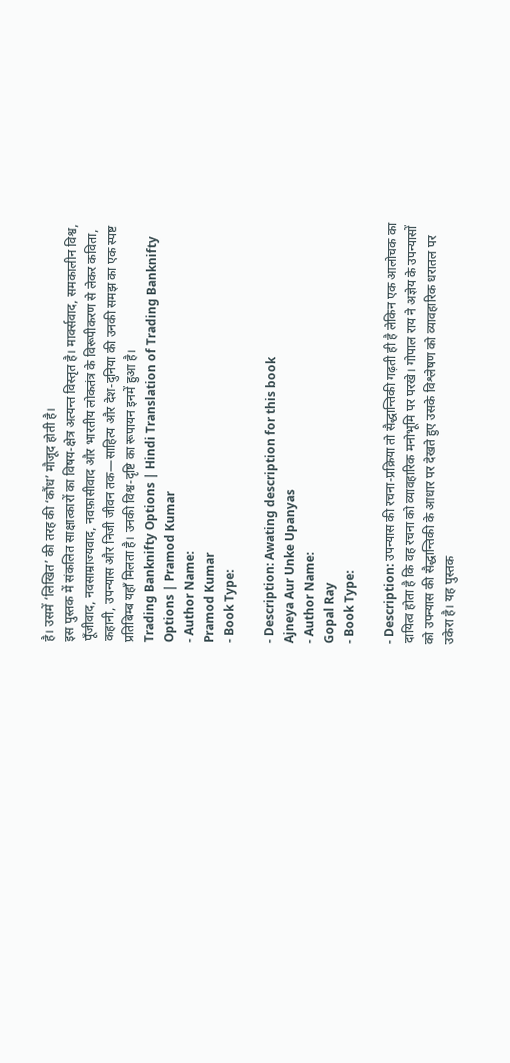है। उसमें ‘लिखित’ की तरह की ‘कौंध’ मौजूद होती है।
इस पुस्तक में संकलित साक्षात्कारों का विषय-क्षेत्र अत्यन्त विस्तृत है। मार्क्सवाद, समकालीन विश्व, पूँजीवाद, नवसाम्राज्यवाद, नवफ़ासीवाद और भारतीय लोकतंत्र के विरूपीकरण से लेकर कविता, कहानी, उपन्यास और निजी जीवन तक—साहित्य और देश-दुनिया की उनकी समझ का एक स्पष्ट प्रतिबिम्ब यहाँ मिलता है। उनकी विश्व-दृष्टि का रूपायन इनमें हुआ है।
Trading Banknifty Options | Hindi Translation of Trading Banknifty Options | Pramod Kumar
- Author Name:
Pramod Kumar
- Book Type:

- Description: Awating description for this book
Ajneya Aur Unke Upanyas
- Author Name:
Gopal Ray
- Book Type:

- Description: उपन्यास की रचना-प्रक्रिया तो सैद्धान्तिकी गढ़ती ही है लेकिन एक आलोचक का दायित्व होता है कि वह रचना को व्यावहारिक मनोभूमि पर परखे। गोपाल राय ने अज्ञेय के उपन्यासों को उपन्यास की सैद्धान्तिकी के आधार पर देखते हुए उसके विश्लेषण को व्यावहारिक धरातल पर उकेरा है। यह पुस्तक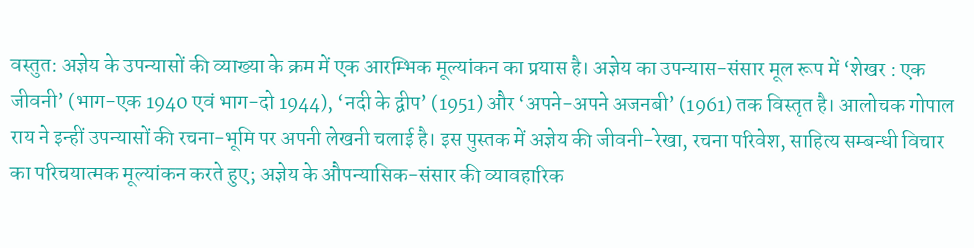वस्तुत: अज्ञेय के उपन्यासों की व्याख्या के क्रम में एक आरम्भिक मूल्यांकन का प्रयास है। अज्ञेय का उपन्यास-संसार मूल रूप में ‘शेखर : एक जीवनी’ (भाग-एक 1940 एवं भाग-दो 1944), ‘नदी के द्वीप’ (1951) और ‘अपने-अपने अजनबी’ (1961) तक विस्तृत है। आलोचक गोपाल राय ने इन्हीं उपन्यासों की रचना-भूमि पर अपनी लेखनी चलाई है। इस पुस्तक में अज्ञेय की जीवनी-रेखा, रचना परिवेश, साहित्य सम्बन्धी विचार का परिचयात्मक मूल्यांकन करते हुए; अज्ञेय के औपन्यासिक-संसार की व्यावहारिक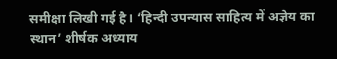समीक्षा लिखी गई है। ‘हिन्दी उपन्यास साहित्य में अज्ञेय का स्थान’ शीर्षक अध्याय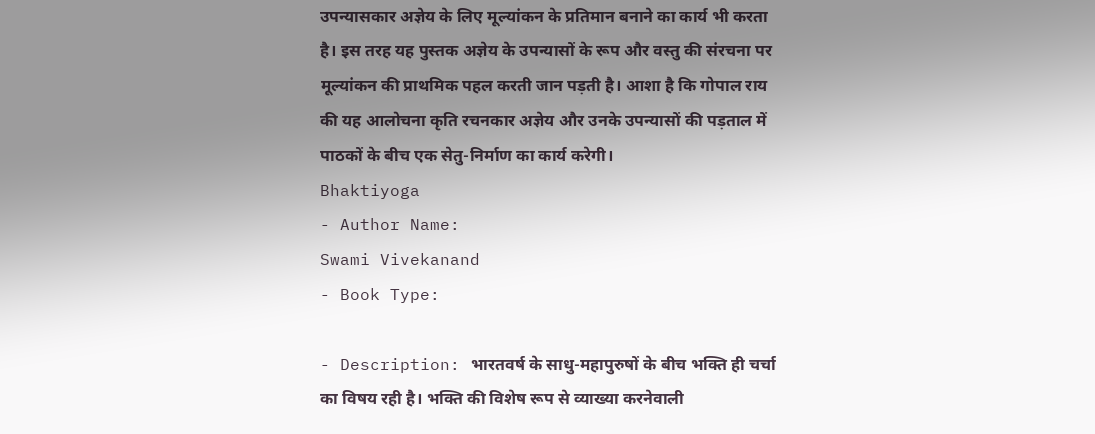उपन्यासकार अज्ञेय के लिए मूल्यांकन के प्रतिमान बनाने का कार्य भी करता है। इस तरह यह पुस्तक अज्ञेय के उपन्यासों के रूप और वस्तु की संरचना पर मूल्यांकन की प्राथमिक पहल करती जान पड़ती है। आशा है कि गोपाल राय की यह आलोचना कृति रचनकार अज्ञेय और उनके उपन्यासों की पड़ताल में पाठकों के बीच एक सेतु-निर्माण का कार्य करेगी।
Bhaktiyoga
- Author Name:
Swami Vivekanand
- Book Type:

- Description: भारतवर्ष के साधु-महापुरुषों के बीच भक्ति ही चर्चा का विषय रही है। भक्ति की विशेष रूप से व्याख्या करनेवाली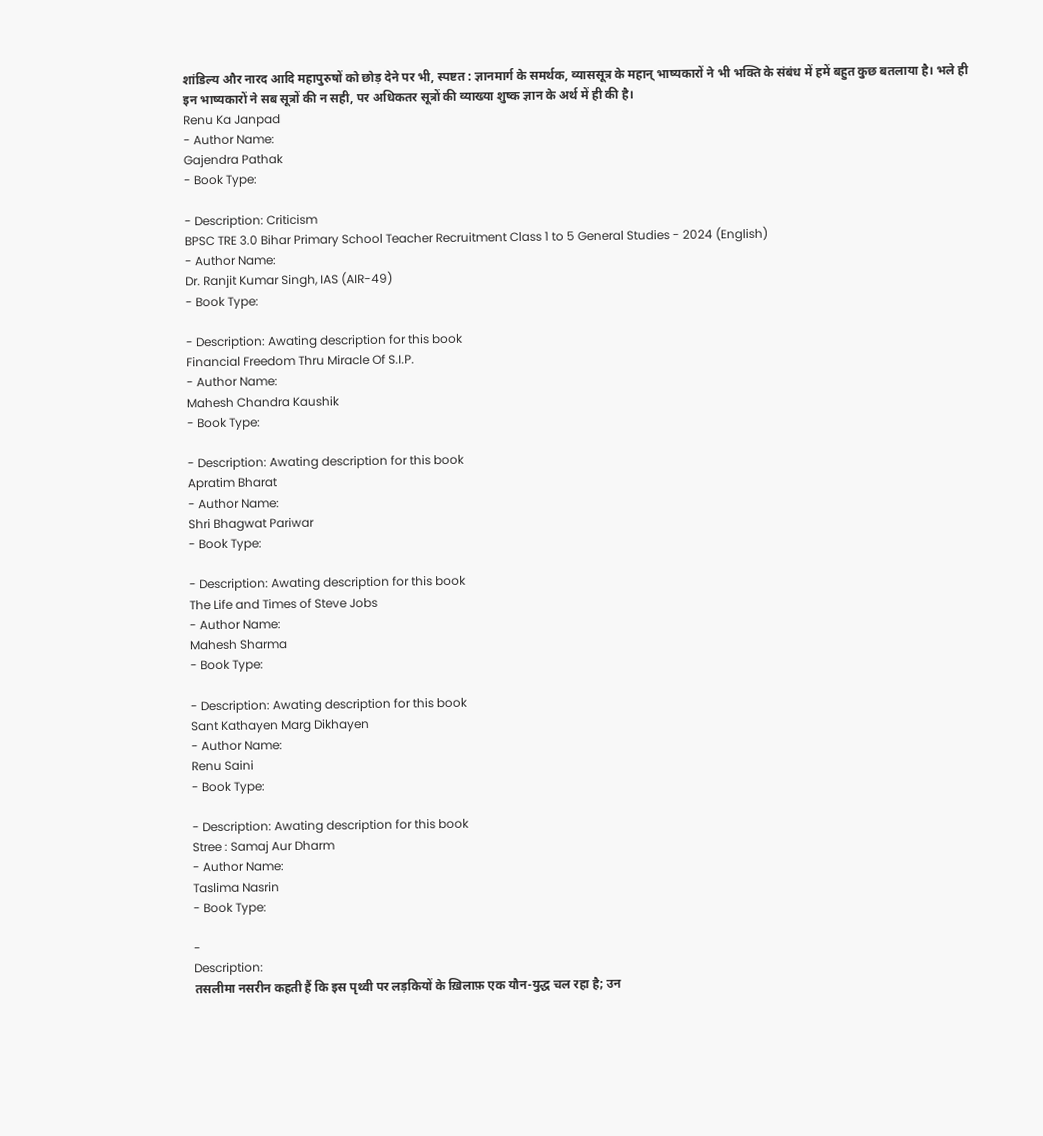शांडिल्य और नारद आदि महापुरुषों को छोड़ देने पर भी, स्पष्टत : ज्ञानमार्ग के समर्थक, व्याससूत्र के महान् भाष्यकारों ने भी भक्ति के संबंध में हमें बहुत कुछ बतलाया है। भले ही इन भाष्यकारों ने सब सूत्रों की न सही, पर अधिकतर सूत्रों की व्याख्या शुष्क ज्ञान के अर्थ में ही की है।
Renu Ka Janpad
- Author Name:
Gajendra Pathak
- Book Type:

- Description: Criticism
BPSC TRE 3.0 Bihar Primary School Teacher Recruitment Class 1 to 5 General Studies - 2024 (English)
- Author Name:
Dr. Ranjit Kumar Singh, IAS (AIR-49)
- Book Type:

- Description: Awating description for this book
Financial Freedom Thru Miracle Of S.I.P.
- Author Name:
Mahesh Chandra Kaushik
- Book Type:

- Description: Awating description for this book
Apratim Bharat
- Author Name:
Shri Bhagwat Pariwar
- Book Type:

- Description: Awating description for this book
The Life and Times of Steve Jobs
- Author Name:
Mahesh Sharma
- Book Type:

- Description: Awating description for this book
Sant Kathayen Marg Dikhayen
- Author Name:
Renu Saini
- Book Type:

- Description: Awating description for this book
Stree : Samaj Aur Dharm
- Author Name:
Taslima Nasrin
- Book Type:

-
Description:
तसलीमा नसरीन कहती हैं कि इस पृथ्वी पर लड़कियों के ख़िलाफ़ एक यौन-युद्ध चल रहा है; उन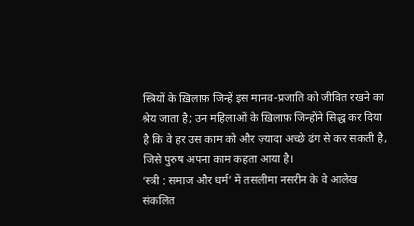स्त्रियों के ख़िलाफ़ जिन्हें इस मानव-प्रजाति को जीवित रखने का श्रेय जाता है; उन महिलाओं के ख़िलाफ़ जिन्होंने सिद्ध कर दिया है कि वे हर उस काम को और ज़्यादा अच्छे ढंग से कर सकती है, जिसे पुरुष अपना काम कहता आया है।
‘स्त्री : समाज और धर्म’ में तसलीमा नसरीन के वे आलेख संकलित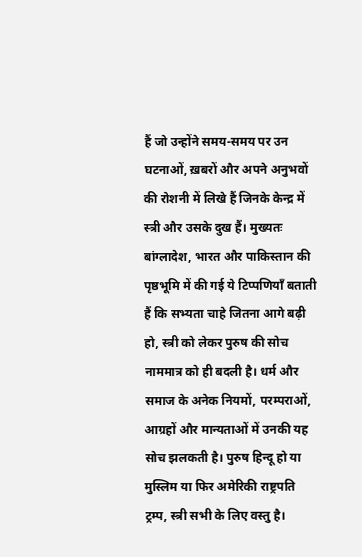हैं जो उन्होंने समय-समय पर उन घटनाओं, ख़बरों और अपने अनुभवों की रोशनी में लिखे हैं जिनके केन्द्र में स्त्री और उसके दुख हैं। मुख्यतः बांग्लादेश, भारत और पाकिस्तान की पृष्ठभूमि में की गई ये टिप्पणियाँ बताती हैं कि सभ्यता चाहे जितना आगे बढ़ी हो, स्त्री को लेकर पुरुष की सोच नाममात्र को ही बदली है। धर्म और समाज के अनेक नियमों, परम्पराओं, आग्रहों और मान्यताओं में उनकी यह सोच झलकती है। पुरुष हिन्दू हो या मुस्लिम या फिर अमेरिकी राष्ट्रपति ट्रम्प, स्त्री सभी के लिए वस्तु है।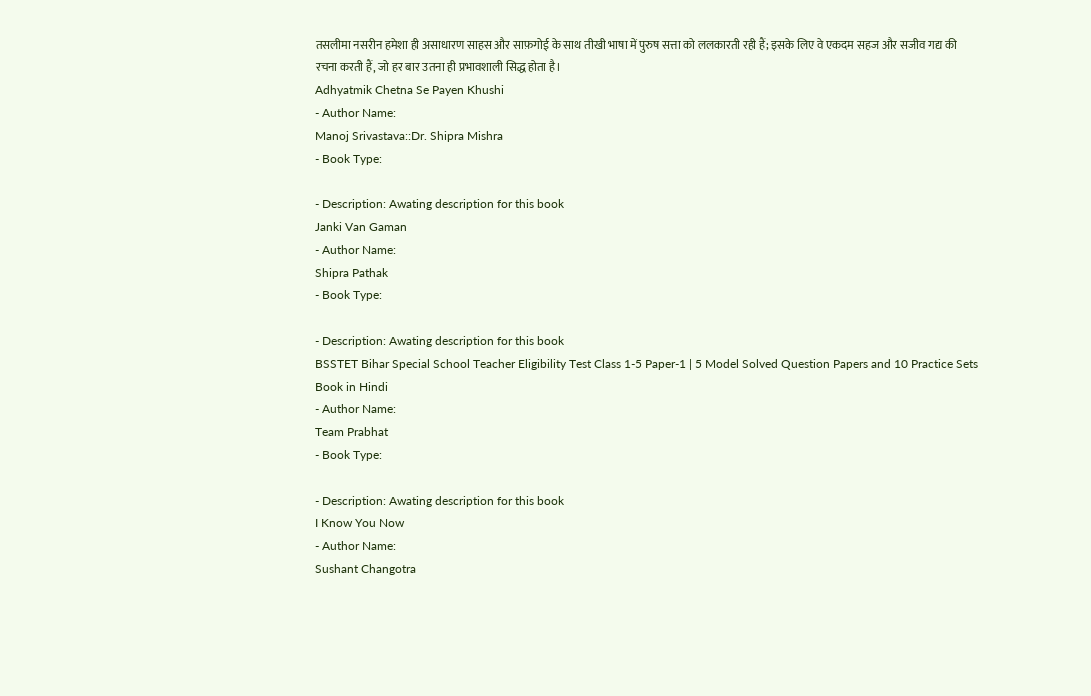तसलीमा नसरीन हमेशा ही असाधारण साहस और साफ़गोई के साथ तीखी भाषा में पुरुष सत्ता को ललकारती रही हैं; इसके लिए वे एकदम सहज और सजीव गद्य की रचना करती हैं, जो हर बार उतना ही प्रभावशाली सिद्ध होता है।
Adhyatmik Chetna Se Payen Khushi
- Author Name:
Manoj Srivastava::Dr. Shipra Mishra
- Book Type:

- Description: Awating description for this book
Janki Van Gaman
- Author Name:
Shipra Pathak
- Book Type:

- Description: Awating description for this book
BSSTET Bihar Special School Teacher Eligibility Test Class 1-5 Paper-1 | 5 Model Solved Question Papers and 10 Practice Sets Book in Hindi
- Author Name:
Team Prabhat
- Book Type:

- Description: Awating description for this book
I Know You Now
- Author Name:
Sushant Changotra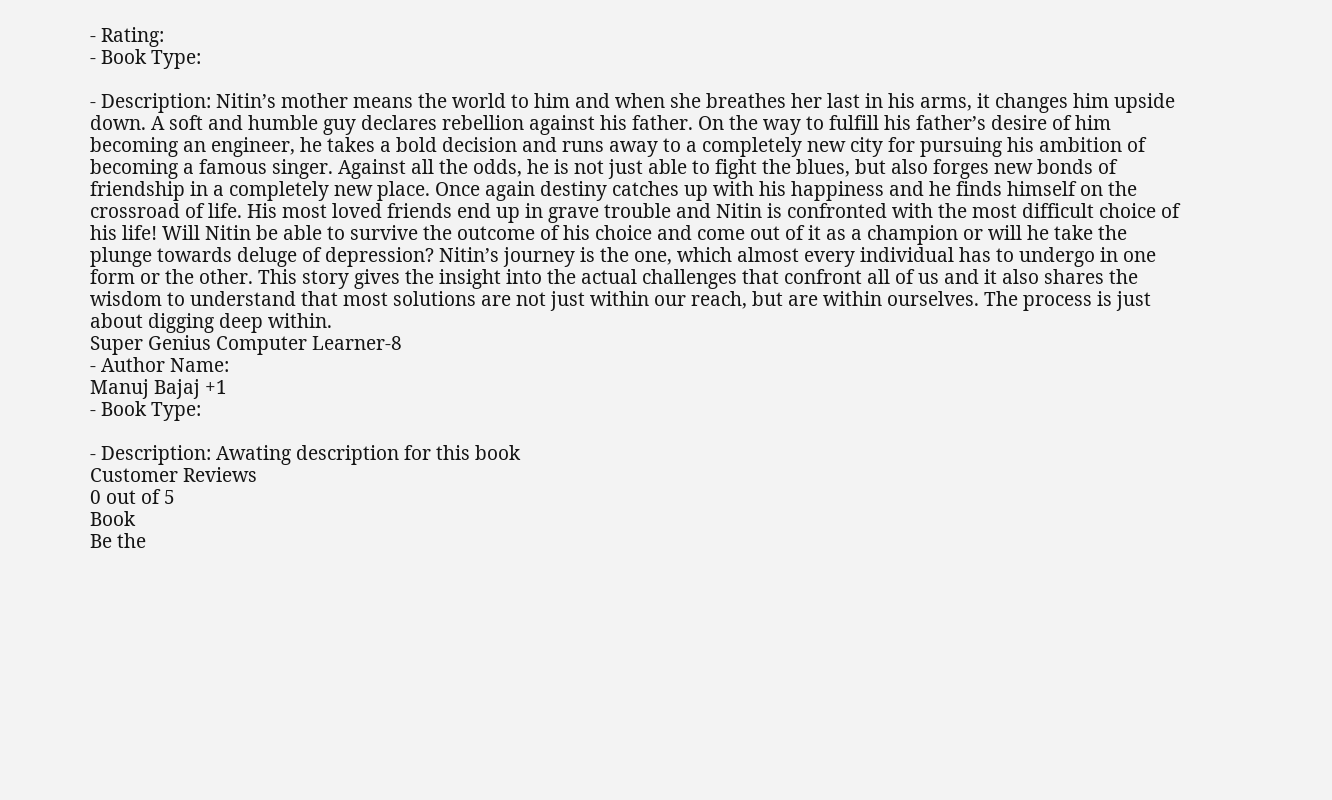- Rating:
- Book Type:

- Description: Nitin’s mother means the world to him and when she breathes her last in his arms, it changes him upside down. A soft and humble guy declares rebellion against his father. On the way to fulfill his father’s desire of him becoming an engineer, he takes a bold decision and runs away to a completely new city for pursuing his ambition of becoming a famous singer. Against all the odds, he is not just able to fight the blues, but also forges new bonds of friendship in a completely new place. Once again destiny catches up with his happiness and he finds himself on the crossroad of life. His most loved friends end up in grave trouble and Nitin is confronted with the most difficult choice of his life! Will Nitin be able to survive the outcome of his choice and come out of it as a champion or will he take the plunge towards deluge of depression? Nitin’s journey is the one, which almost every individual has to undergo in one form or the other. This story gives the insight into the actual challenges that confront all of us and it also shares the wisdom to understand that most solutions are not just within our reach, but are within ourselves. The process is just about digging deep within.
Super Genius Computer Learner-8
- Author Name:
Manuj Bajaj +1
- Book Type:

- Description: Awating description for this book
Customer Reviews
0 out of 5
Book
Be the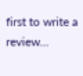first to write a review...